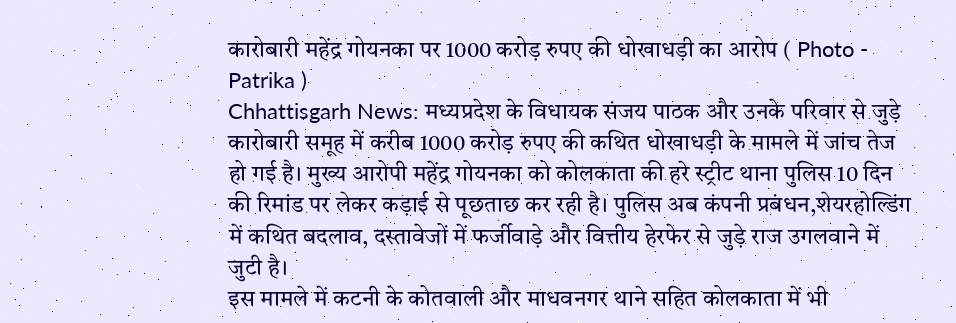कारोबारी महेंद्र गोयनका पर 1000 करोड़ रुपए की धोखाधड़ी का आरोप ( Photo - Patrika )
Chhattisgarh News: मध्यप्रदेश के विधायक संजय पाठक और उनके परिवार से जुड़े कारोबारी समूह में करीब 1000 करोड़ रुपए की कथित धोखाधड़ी के मामले में जांच तेज हो गई है। मुख्य आरोपी महेंद्र गोयनका को कोलकाता की हरे स्ट्रीट थाना पुलिस 10 दिन की रिमांड पर लेकर कड़ाई से पूछताछ कर रही है। पुलिस अब कंपनी प्रबंधन,शेयरहोल्डिंग में कथित बदलाव, दस्तावेजों में फर्जीवाड़े और वित्तीय हेरफेर से जुड़े राज उगलवाने में जुटी है।
इस मामले में कटनी के कोतवाली और माधवनगर थाने सहित कोलकाता में भी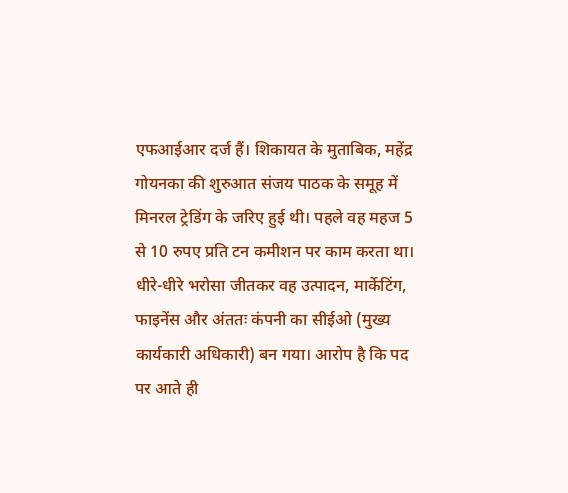एफआईआर दर्ज हैं। शिकायत के मुताबिक, महेंद्र गोयनका की शुरुआत संजय पाठक के समूह में मिनरल ट्रेडिंग के जरिए हुई थी। पहले वह महज 5 से 10 रुपए प्रति टन कमीशन पर काम करता था। धीरे-धीरे भरोसा जीतकर वह उत्पादन, मार्केटिंग, फाइनेंस और अंततः कंपनी का सीईओ (मुख्य कार्यकारी अधिकारी) बन गया। आरोप है कि पद पर आते ही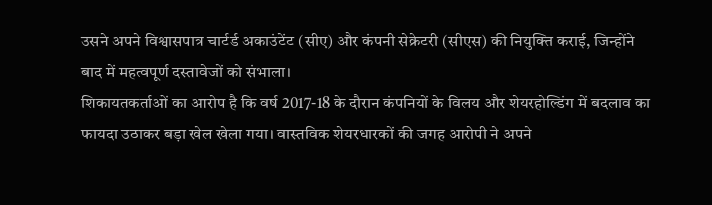उसने अपने विश्वासपात्र चार्टर्ड अकाउंटेंट (सीए) और कंपनी सेक्रेटरी (सीएस) की नियुक्ति कराई, जिन्होंने बाद में महत्वपूर्ण दस्तावेजों को संभाला।
शिकायतकर्ताओं का आरोप है कि वर्ष 2017-18 के दौरान कंपनियों के विलय और शेयरहोल्डिंग में बदलाव का फायदा उठाकर बड़ा खेल खेला गया। वास्तविक शेयरधारकों की जगह आरोपी ने अपने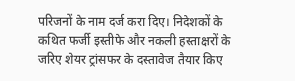परिजनों के नाम दर्ज करा दिए। निदेशकों के कथित फर्जी इस्तीफे और नकली हस्ताक्षरों के जरिए शेयर ट्रांसफर के दस्तावेज तैयार किए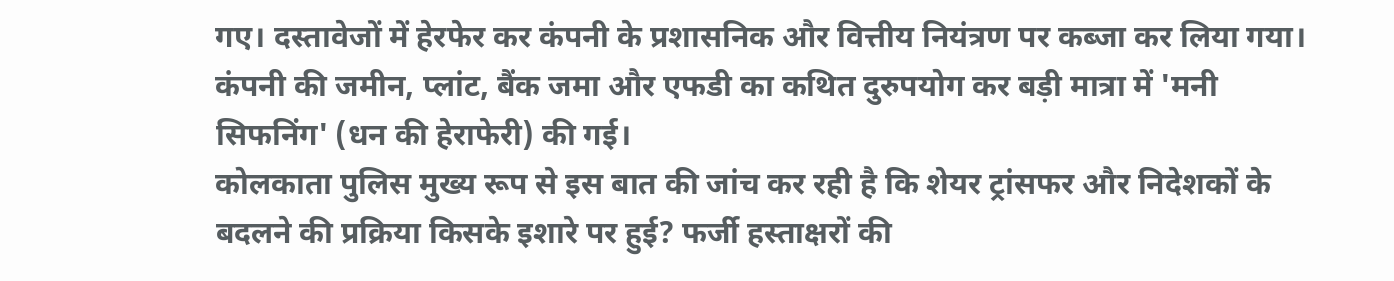गए। दस्तावेजों में हेरफेर कर कंपनी के प्रशासनिक और वित्तीय नियंत्रण पर कब्जा कर लिया गया। कंपनी की जमीन, प्लांट, बैंक जमा और एफडी का कथित दुरुपयोग कर बड़ी मात्रा में 'मनी सिफनिंग' (धन की हेराफेरी) की गई।
कोलकाता पुलिस मुख्य रूप से इस बात की जांच कर रही है कि शेयर ट्रांसफर और निदेशकों के बदलने की प्रक्रिया किसके इशारे पर हुई? फर्जी हस्ताक्षरों की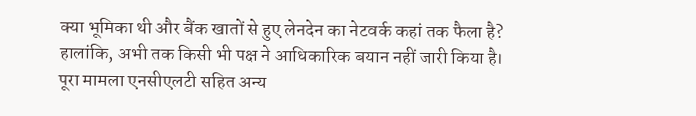क्या भूमिका थी और बैंक खातों से हुए लेनदेन का नेटवर्क कहां तक फैला है? हालांकि, अभी तक किसी भी पक्ष ने आधिकारिक बयान नहीं जारी किया है। पूरा मामला एनसीएलटी सहित अन्य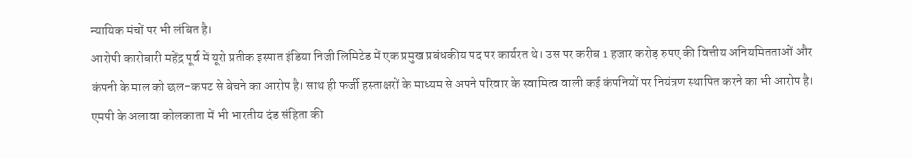न्यायिक मंचों पर भी लंबित है।
आरोपी कारोबारी महेंद्र पूर्व में यूरो प्रतीक इस्पात इंडिया निजी लिमिटेड में एक प्रमुख प्रबंधकीय पद पर कार्यरत थे। उस पर करीब 1 हजार करोड़ रुपए की वित्तीय अनियमितताओं और कंपनी के माल को छल-कपट से बेचने का आरोप है। साथ ही फर्जी हस्ताक्षरों के माध्यम से अपने परिवार के स्वामित्व वाली कई कंपनियों पर नियंत्रण स्थापित करने का भी आरोप है। एमपी के अलावा कोलकाता में भी भारतीय दंड संहिता की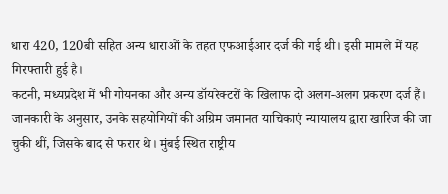धारा 420, 120बी सहित अन्य धाराओं के तहत एफआईआर दर्ज की गई थी। इसी मामले में यह गिरफ्तारी हुई है।
कटनी, मध्यप्रदेश में भी गोयनका और अन्य डॉयरेक्टरों के खिलाफ दो अलग-अलग प्रकरण दर्ज हैं। जानकारी के अनुसार, उनके सहयोगियों की अग्रिम जमानत याचिकाएं न्यायालय द्वारा खारिज की जा चुकी थीं, जिसके बाद से फरार थे। मुंबई स्थित राष्ट्रीय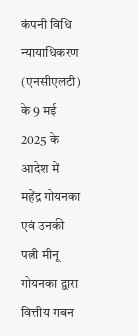कंपनी विधि न्यायाधिकरण (एनसीएलटी) के 9 मई 2025 के आदेश में महेंद्र गोयनका एवं उनकी पत्नी मीनू गोयनका द्वारा वित्तीय गबन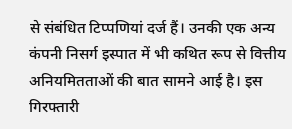से संबंधित टिप्पणियां दर्ज हैं। उनकी एक अन्य कंपनी निसर्ग इस्पात में भी कथित रूप से वित्तीय अनियमितताओं की बात सामने आई है। इस गिरफ्तारी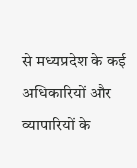से मध्यप्रदेश के कई अधिकारियों और व्यापारियों के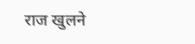राज खुलने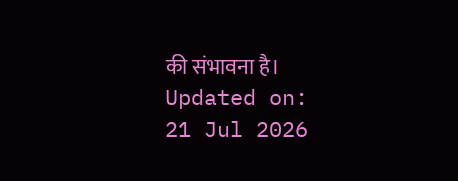की संभावना है।
Updated on:
21 Jul 2026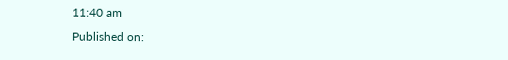11:40 am
Published on: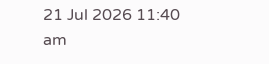21 Jul 2026 11:40 am